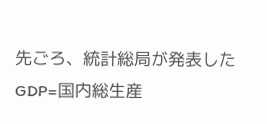先ごろ、統計総局が発表したGDP=国内総生産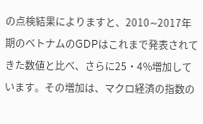の点検結果によりますと、2010∼2017年期のベトナムのGDPはこれまで発表されてきた数値と比べ、さらに25・4%増加しています。その増加は、マクロ経済の指数の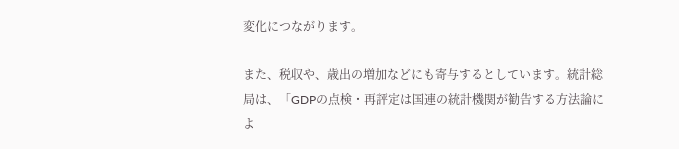変化につながります。

また、税収や、歳出の増加などにも寄与するとしています。統計総局は、「GDPの点検・再評定は国連の統計機関が勧告する方法論によ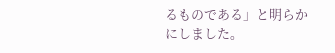るものである」と明らかにしました。